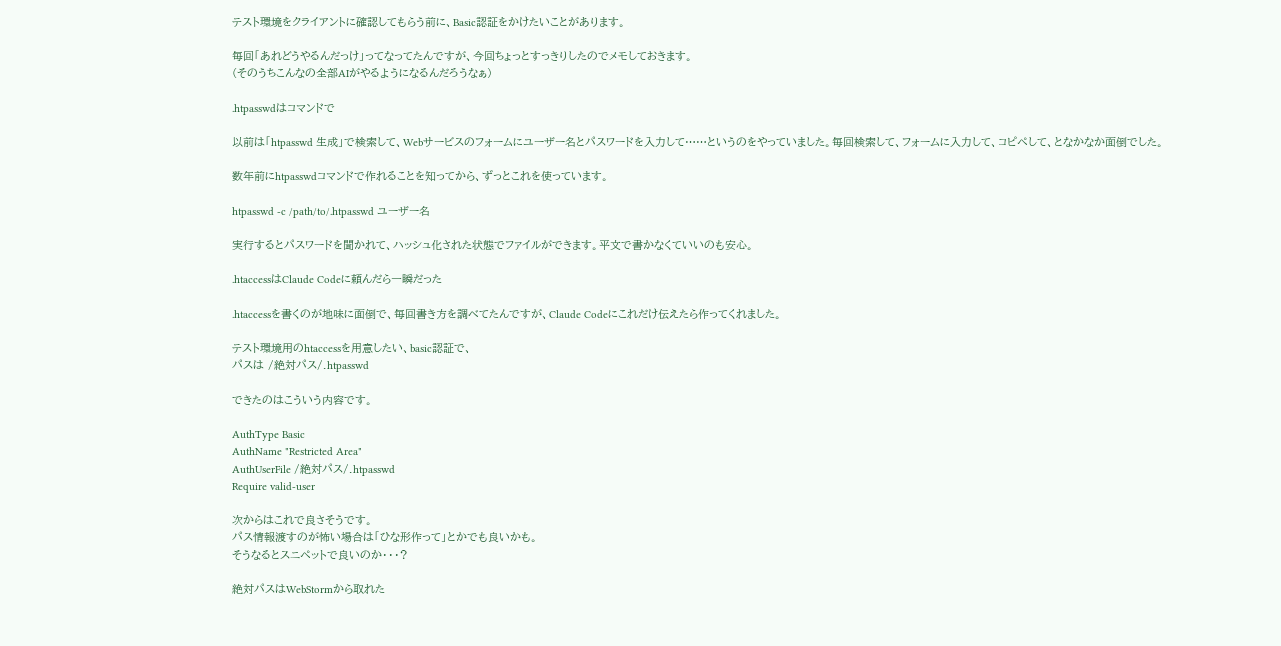テスト環境をクライアントに確認してもらう前に、Basic認証をかけたいことがあります。

毎回「あれどうやるんだっけ」ってなってたんですが、今回ちょっとすっきりしたのでメモしておきます。
(そのうちこんなの全部AIがやるようになるんだろうなぁ)

.htpasswdはコマンドで

以前は「htpasswd 生成」で検索して、Webサービスのフォームにユーザー名とパスワードを入力して……というのをやっていました。毎回検索して、フォームに入力して、コピペして、となかなか面倒でした。

数年前にhtpasswdコマンドで作れることを知ってから、ずっとこれを使っています。

htpasswd -c /path/to/.htpasswd ユーザー名

実行するとパスワードを聞かれて、ハッシュ化された状態でファイルができます。平文で書かなくていいのも安心。

.htaccessはClaude Codeに頼んだら一瞬だった

.htaccessを書くのが地味に面倒で、毎回書き方を調べてたんですが、Claude Codeにこれだけ伝えたら作ってくれました。

テスト環境用のhtaccessを用意したい、basic認証で、
パスは /絶対パス/.htpasswd

できたのはこういう内容です。

AuthType Basic
AuthName "Restricted Area"
AuthUserFile /絶対パス/.htpasswd
Require valid-user

次からはこれで良さそうです。
パス情報渡すのが怖い場合は「ひな形作って」とかでも良いかも。
そうなるとスニペットで良いのか・・・?

絶対パスはWebStormから取れた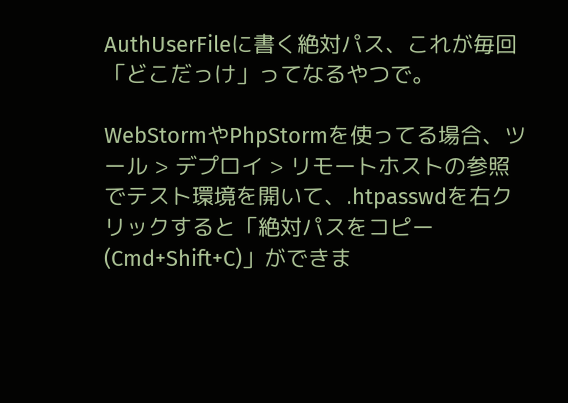AuthUserFileに書く絶対パス、これが毎回「どこだっけ」ってなるやつで。

WebStormやPhpStormを使ってる場合、ツール > デプロイ > リモートホストの参照でテスト環境を開いて、.htpasswdを右クリックすると「絶対パスをコピー(Cmd+Shift+C)」ができま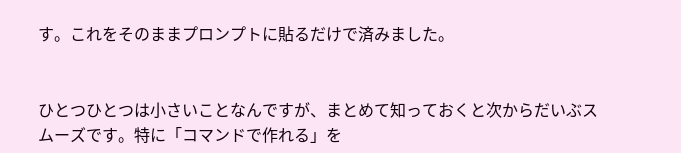す。これをそのままプロンプトに貼るだけで済みました。


ひとつひとつは小さいことなんですが、まとめて知っておくと次からだいぶスムーズです。特に「コマンドで作れる」を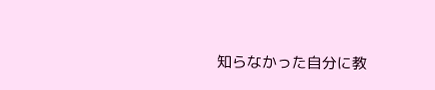知らなかった自分に教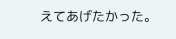えてあげたかった。